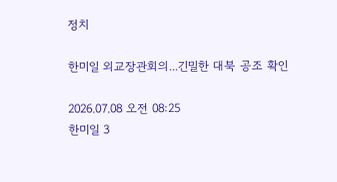정치

한미일 외교장관회의...긴밀한 대북 공조 확인

2026.07.08 오전 08:25
한미일 3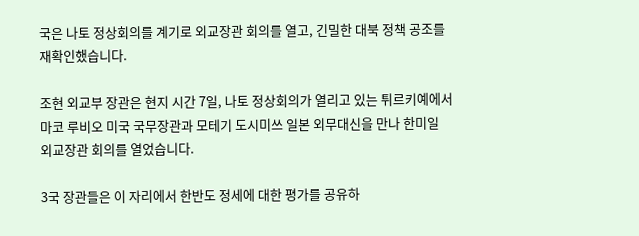국은 나토 정상회의를 계기로 외교장관 회의를 열고, 긴밀한 대북 정책 공조를 재확인했습니다.

조현 외교부 장관은 현지 시간 7일, 나토 정상회의가 열리고 있는 튀르키예에서 마코 루비오 미국 국무장관과 모테기 도시미쓰 일본 외무대신을 만나 한미일 외교장관 회의를 열었습니다.

3국 장관들은 이 자리에서 한반도 정세에 대한 평가를 공유하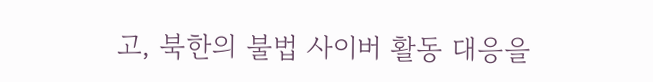고, 북한의 불법 사이버 활동 대응을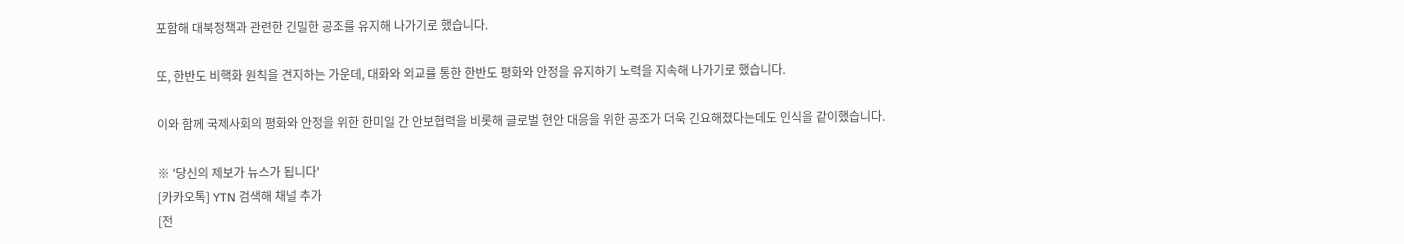포함해 대북정책과 관련한 긴밀한 공조를 유지해 나가기로 했습니다.

또, 한반도 비핵화 원칙을 견지하는 가운데, 대화와 외교를 통한 한반도 평화와 안정을 유지하기 노력을 지속해 나가기로 했습니다.

이와 함께 국제사회의 평화와 안정을 위한 한미일 간 안보협력을 비롯해 글로벌 현안 대응을 위한 공조가 더욱 긴요해졌다는데도 인식을 같이했습니다.

※ '당신의 제보가 뉴스가 됩니다'
[카카오톡] YTN 검색해 채널 추가
[전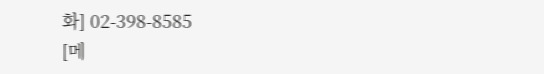화] 02-398-8585
[메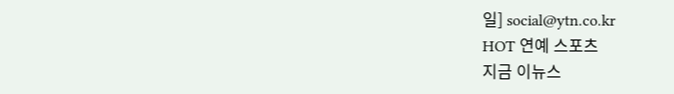일] social@ytn.co.kr
HOT 연예 스포츠
지금 이뉴스